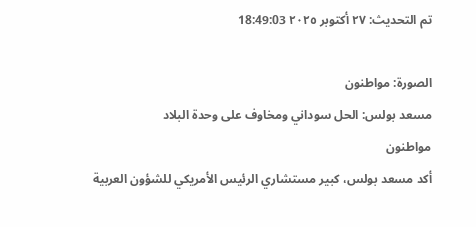تم التحديث: ٢٧ أكتوبر ٢٠٢٥ 18:49:03

الصورة: مواطنون
مسعد بولس: الحل سوداني ومخاوف على وحدة البلاد
مواطنون
أكد مسعد بولس، كبير مستشاري الرئيس الأمريكي للشؤون العربية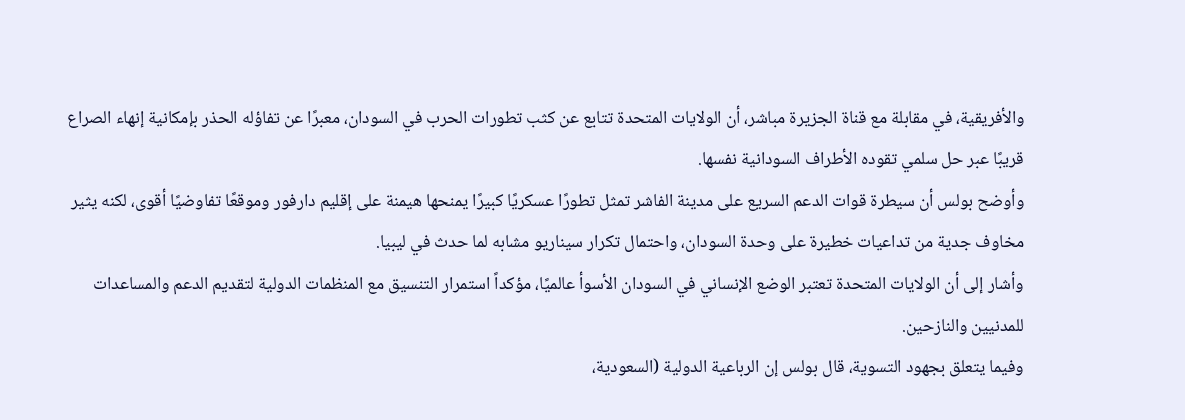والأفريقية، في مقابلة مع قناة الجزيرة مباشر، أن الولايات المتحدة تتابع عن كثب تطورات الحرب في السودان، معبرًا عن تفاؤله الحذر بإمكانية إنهاء الصراع قريبًا عبر حل سلمي تقوده الأطراف السودانية نفسها.
وأوضح بولس أن سيطرة قوات الدعم السريع على مدينة الفاشر تمثل تطورًا عسكريًا كبيرًا يمنحها هيمنة على إقليم دارفور وموقعًا تفاوضيًا أقوى، لكنه يثير مخاوف جدية من تداعيات خطيرة على وحدة السودان، واحتمال تكرار سيناريو مشابه لما حدث في ليبيا.
وأشار إلى أن الولايات المتحدة تعتبر الوضع الإنساني في السودان الأسوأ عالميًا، مؤكداً استمرار التنسيق مع المنظمات الدولية لتقديم الدعم والمساعدات للمدنيين والنازحين.
وفيما يتعلق بجهود التسوية، قال بولس إن الرباعية الدولية (السعودية،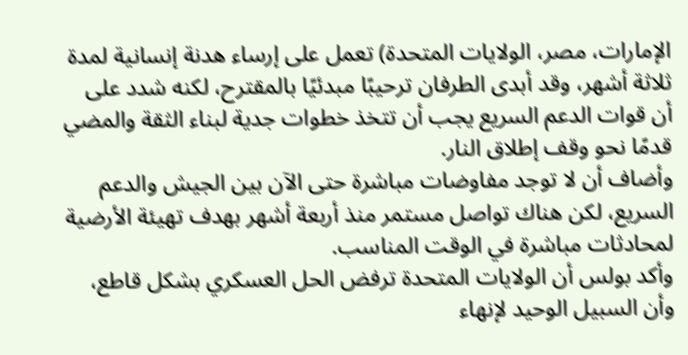الإمارات، مصر، الولايات المتحدة) تعمل على إرساء هدنة إنسانية لمدة ثلاثة أشهر، وقد أبدى الطرفان ترحيبًا مبدئيًا بالمقترح، لكنه شدد على أن قوات الدعم السريع يجب أن تتخذ خطوات جدية لبناء الثقة والمضي قدمًا نحو وقف إطلاق النار.
وأضاف أن لا توجد مفاوضات مباشرة حتى الآن بين الجيش والدعم السريع، لكن هناك تواصل مستمر منذ أربعة أشهر بهدف تهيئة الأرضية لمحادثات مباشرة في الوقت المناسب.
وأكد بولس أن الولايات المتحدة ترفض الحل العسكري بشكل قاطع، وأن السبيل الوحيد لإنهاء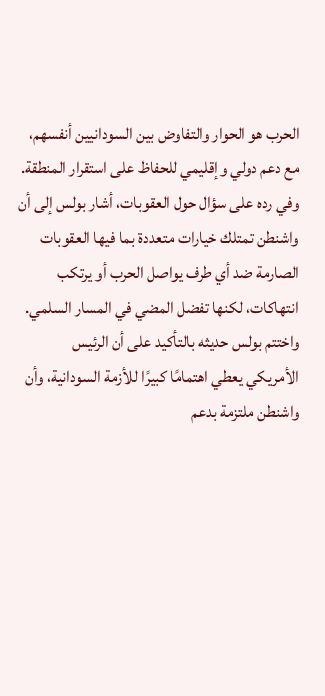الحرب هو الحوار والتفاوض بين السودانيين أنفسهم، مع دعم دولي وإقليمي للحفاظ على استقرار المنطقة.
وفي رده على سؤال حول العقوبات، أشار بولس إلى أن واشنطن تمتلك خيارات متعددة بما فيها العقوبات الصارمة ضد أي طرف يواصل الحرب أو يرتكب انتهاكات، لكنها تفضل المضي في المسار السلمي.
واختتم بولس حديثه بالتأكيد على أن الرئيس الأمريكي يعطي اهتمامًا كبيرًا للأزمة السودانية، وأن واشنطن ملتزمة بدعم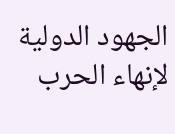الجهود الدولية لإنهاء الحرب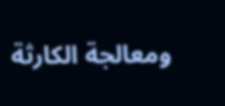ومعالجة الكارثة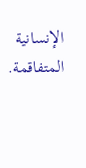الإنسانية المتفاقمة.